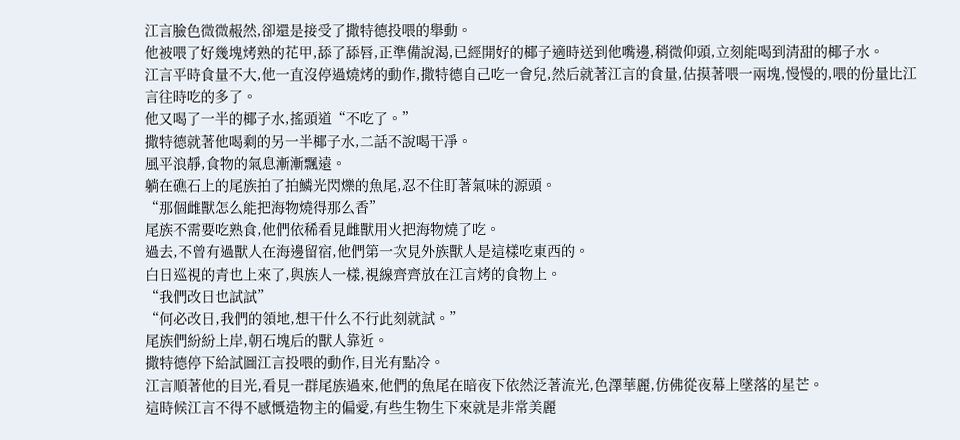江言臉色微微赧然,卻還是接受了撒特德投喂的舉動。
他被喂了好幾塊烤熟的花甲,舔了舔唇,正準備說渴,已經開好的椰子適時送到他嘴邊,稍微仰頭,立刻能喝到清甜的椰子水。
江言平時食量不大,他一直沒停過燒烤的動作,撒特德自己吃一會兒,然后就著江言的食量,估摸著喂一兩塊,慢慢的,喂的份量比江言往時吃的多了。
他又喝了一半的椰子水,搖頭道“不吃了。”
撒特德就著他喝剩的另一半椰子水,二話不說喝干凈。
風平浪靜,食物的氣息漸漸飄遠。
躺在礁石上的尾族拍了拍鱗光閃爍的魚尾,忍不住盯著氣味的源頭。
“那個雌獸怎么能把海物燒得那么香”
尾族不需要吃熟食,他們依稀看見雌獸用火把海物燒了吃。
過去,不曾有過獸人在海邊留宿,他們第一次見外族獸人是這樣吃東西的。
白日巡視的青也上來了,與族人一樣,視線齊齊放在江言烤的食物上。
“我們改日也試試”
“何必改日,我們的領地,想干什么不行此刻就試。”
尾族們紛紛上岸,朝石塊后的獸人靠近。
撒特德停下給試圖江言投喂的動作,目光有點冷。
江言順著他的目光,看見一群尾族過來,他們的魚尾在暗夜下依然泛著流光,色澤華麗,仿佛從夜幕上墜落的星芒。
這時候江言不得不感慨造物主的偏愛,有些生物生下來就是非常美麗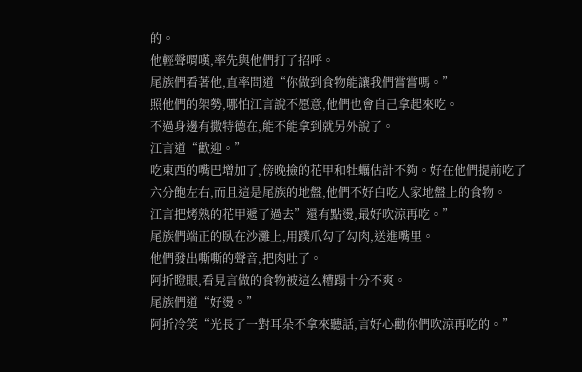的。
他輕聲喟嘆,率先與他們打了招呼。
尾族們看著他,直率問道“你做到食物能讓我們嘗嘗嗎。”
照他們的架勢,哪怕江言說不愿意,他們也會自己拿起來吃。
不過身邊有撒特德在,能不能拿到就另外說了。
江言道“歡迎。”
吃東西的嘴巴增加了,傍晚撿的花甲和牡蠣估計不夠。好在他們提前吃了六分飽左右,而且這是尾族的地盤,他們不好白吃人家地盤上的食物。
江言把烤熟的花甲遞了過去”還有點燙,最好吹涼再吃。”
尾族們端正的臥在沙灘上,用蹼爪勾了勾肉,送進嘴里。
他們發出嘶嘶的聲音,把肉吐了。
阿折瞪眼,看見言做的食物被這么糟蹋十分不爽。
尾族們道“好燙。”
阿折冷笑“光長了一對耳朵不拿來聽話,言好心勸你們吹涼再吃的。”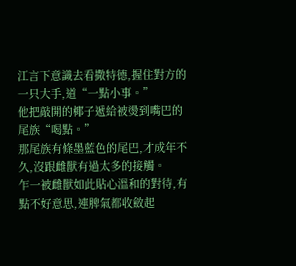江言下意識去看撒特德,握住對方的一只大手,道“一點小事。”
他把敲開的椰子遞給被燙到嘴巴的尾族“喝點。”
那尾族有條墨藍色的尾巴,才成年不久,沒跟雌獸有過太多的接觸。
乍一被雌獸如此貼心溫和的對待,有點不好意思,連脾氣都收斂起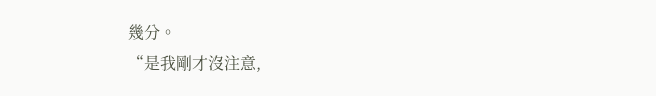幾分。
“是我剛才沒注意,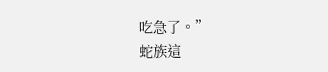吃急了。”
蛇族這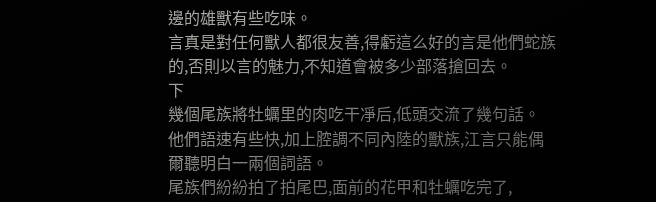邊的雄獸有些吃味。
言真是對任何獸人都很友善,得虧這么好的言是他們蛇族的,否則以言的魅力,不知道會被多少部落搶回去。
下
幾個尾族將牡蠣里的肉吃干凈后,低頭交流了幾句話。
他們語速有些快,加上腔調不同內陸的獸族,江言只能偶爾聽明白一兩個詞語。
尾族們紛紛拍了拍尾巴,面前的花甲和牡蠣吃完了,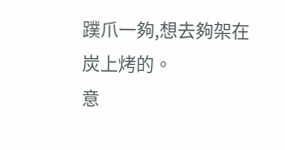蹼爪一夠,想去夠架在炭上烤的。
意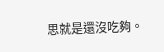思就是還沒吃夠。